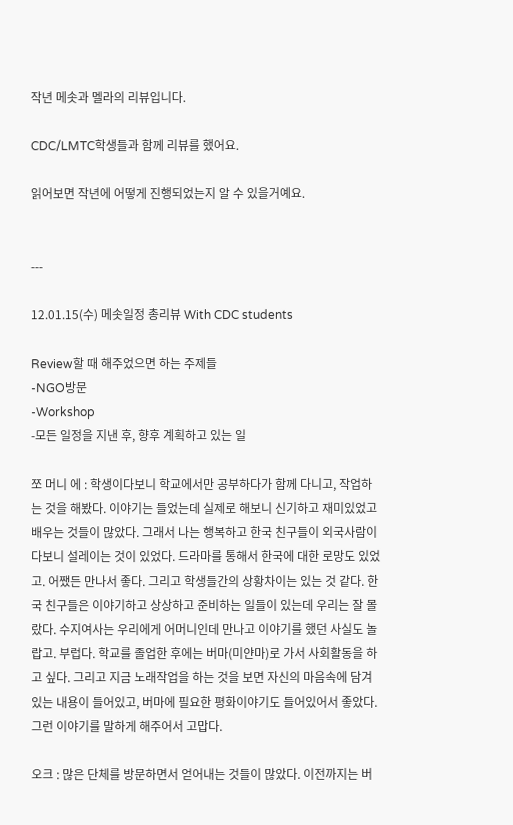작년 메솟과 멜라의 리뷰입니다.

CDC/LMTC학생들과 함께 리뷰를 했어요.

읽어보면 작년에 어떻게 진행되었는지 알 수 있을거예요.


---

12.01.15(수) 메솟일정 총리뷰 With CDC students

Review할 때 해주었으면 하는 주제들
-NGO방문
-Workshop
-모든 일정을 지낸 후, 향후 계획하고 있는 일

쪼 머니 에 : 학생이다보니 학교에서만 공부하다가 함께 다니고, 작업하는 것을 해봤다. 이야기는 들었는데 실제로 해보니 신기하고 재미있었고 배우는 것들이 많았다. 그래서 나는 행복하고 한국 친구들이 외국사람이다보니 설레이는 것이 있었다. 드라마를 통해서 한국에 대한 로망도 있었고. 어쨌든 만나서 좋다. 그리고 학생들간의 상황차이는 있는 것 같다. 한국 친구들은 이야기하고 상상하고 준비하는 일들이 있는데 우리는 잘 몰랐다. 수지여사는 우리에게 어머니인데 만나고 이야기를 했던 사실도 놀랍고. 부럽다. 학교를 졸업한 후에는 버마(미얀마)로 가서 사회활동을 하고 싶다. 그리고 지금 노래작업을 하는 것을 보면 자신의 마음속에 담겨있는 내용이 들어있고, 버마에 필요한 평화이야기도 들어있어서 좋았다. 그런 이야기를 말하게 해주어서 고맙다.

오크 : 많은 단체를 방문하면서 얻어내는 것들이 많았다. 이전까지는 버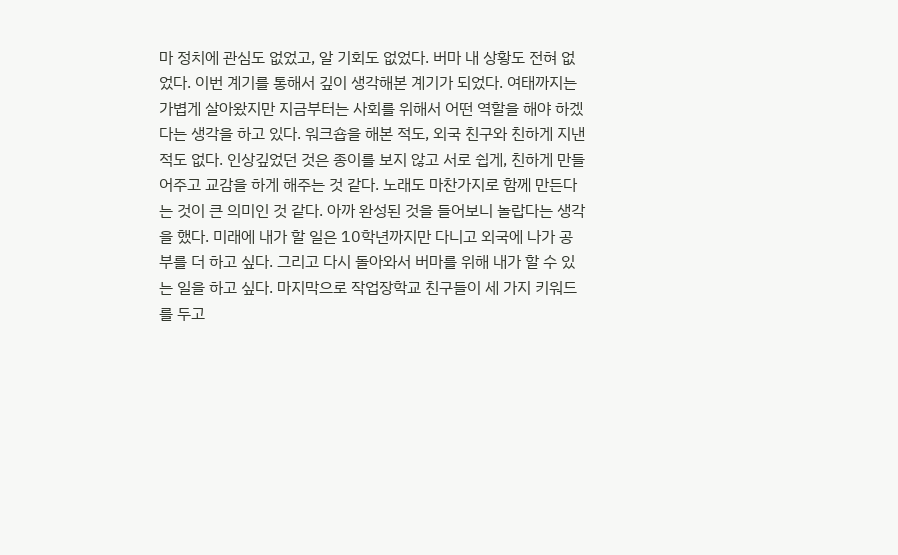마 정치에 관심도 없었고, 알 기회도 없었다. 버마 내 상황도 전혀 없었다. 이번 계기를 통해서 깊이 생각해본 계기가 되었다. 여태까지는 가볍게 살아왔지만 지금부터는 사회를 위해서 어떤 역할을 해야 하겠다는 생각을 하고 있다. 워크숍을 해본 적도, 외국 친구와 친하게 지낸 적도 없다. 인상깊었던 것은 종이를 보지 않고 서로 쉽게, 친하게 만들어주고 교감을 하게 해주는 것 같다. 노래도 마찬가지로 함께 만든다는 것이 큰 의미인 것 같다. 아까 완성된 것을 들어보니 놀랍다는 생각을 했다. 미래에 내가 할 일은 10학년까지만 다니고 외국에 나가 공부를 더 하고 싶다. 그리고 다시 돌아와서 버마를 위해 내가 할 수 있는 일을 하고 싶다. 마지막으로 작업장학교 친구들이 세 가지 키워드를 두고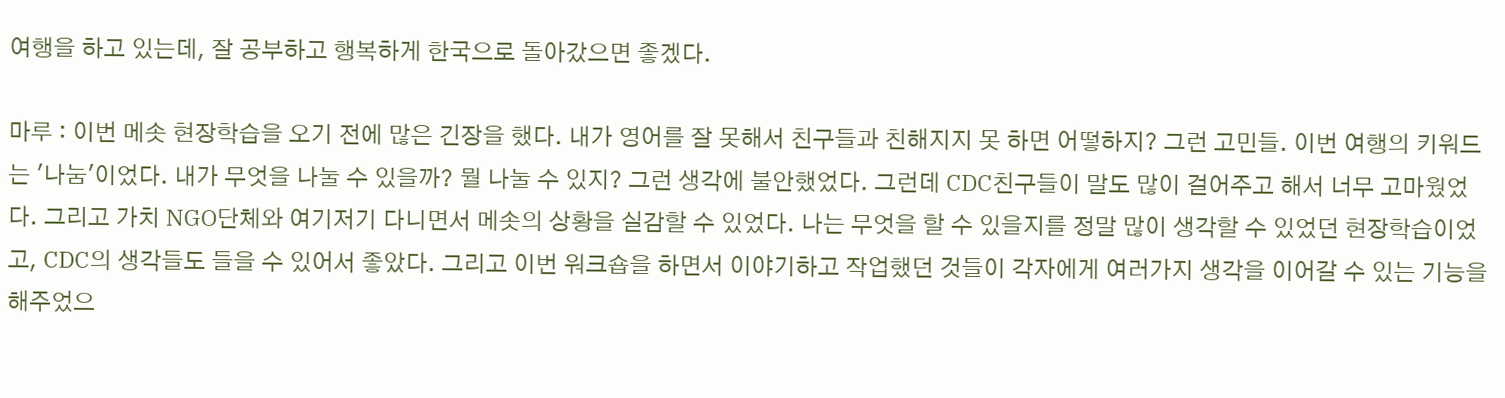여행을 하고 있는데, 잘 공부하고 행복하게 한국으로 돌아갔으면 좋겠다.

마루 : 이번 메솟 현장학습을 오기 전에 많은 긴장을 했다. 내가 영어를 잘 못해서 친구들과 친해지지 못 하면 어떻하지? 그런 고민들. 이번 여행의 키워드는 '나눔'이었다. 내가 무엇을 나눌 수 있을까? 뭘 나눌 수 있지? 그런 생각에 불안했었다. 그런데 CDC친구들이 말도 많이 걸어주고 해서 너무 고마웠었다. 그리고 가치 NGO단체와 여기저기 다니면서 메솟의 상황을 실감할 수 있었다. 나는 무엇을 할 수 있을지를 정말 많이 생각할 수 있었던 현장학습이었고, CDC의 생각들도 들을 수 있어서 좋았다. 그리고 이번 워크숍을 하면서 이야기하고 작업했던 것들이 각자에게 여러가지 생각을 이어갈 수 있는 기능을 해주었으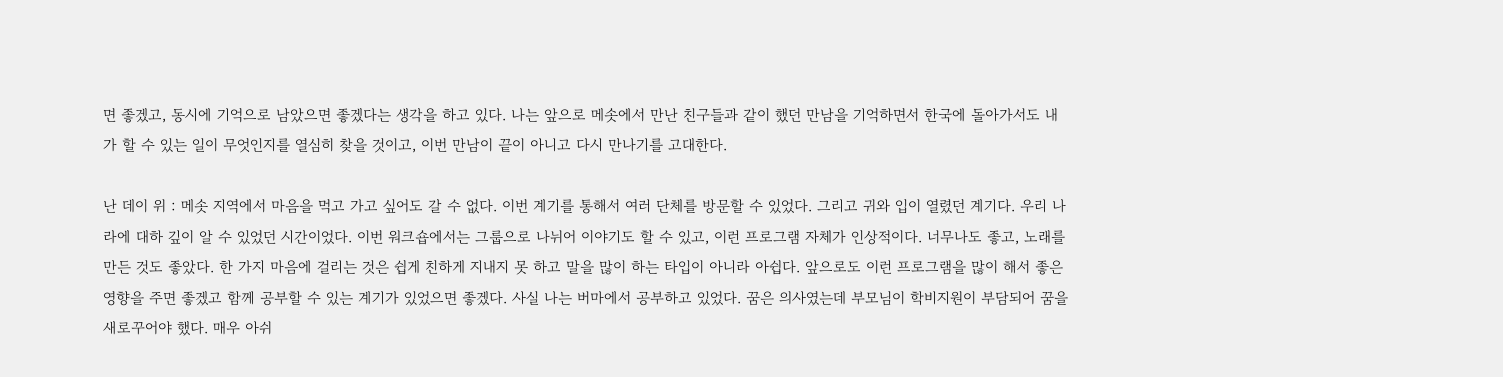면 좋겠고, 동시에 기억으로 남았으면 좋겠다는 생각을 하고 있다. 나는 앞으로 메솟에서 만난 친구들과 같이 했던 만남을 기억하면서 한국에 돌아가서도 내가 할 수 있는 일이 무엇인지를 열심히 찾을 것이고, 이번 만남이 끝이 아니고 다시 만나기를 고대한다.

난 데이 위 : 메솟 지역에서 마음을 먹고 가고 싶어도 갈 수 없다. 이번 계기를 통해서 여러 단체를 방문할 수 있었다. 그리고 귀와 입이 열렸던 계기다. 우리 나라에 대하 깊이 알 수 있었던 시간이었다. 이번 워크숍에서는 그룹으로 나뉘어 이야기도 할 수 있고, 이런 프로그램 자체가 인상적이다. 너무나도 좋고, 노래를 만든 것도 좋았다. 한 가지 마음에 걸리는 것은 쉽게 친하게 지내지 못 하고 말을 많이 하는 타입이 아니라 아쉽다. 앞으로도 이런 프로그램을 많이 해서 좋은 영향을 주면 좋겠고 함께 공부할 수 있는 계기가 있었으면 좋겠다. 사실 나는 버마에서 공부하고 있었다. 꿈은 의사였는데 부모님이 학비지원이 부담되어 꿈을 새로꾸어야 했다. 매우 아쉬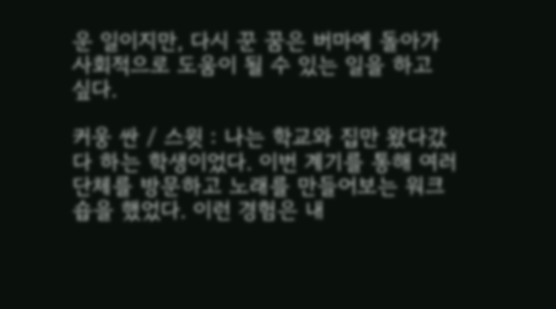운 일이지만, 다시 꾼 꿈은 버마에 돌아가 사회적으로 도움이 될 수 있는 일을 하고 싶다.

커웅 싼 / 스윗 : 나는 학교와 집만 왔다갔다 하는 학생이었다. 이번 계기를 통해 여러 단체를 방문하고 노래를 만들어보는 워크숍을 했었다. 이런 경험은 내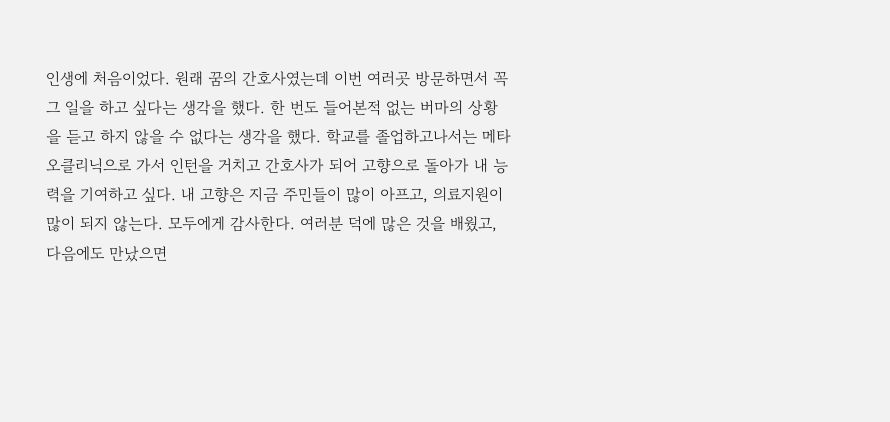인생에 처음이었다. 원래 꿈의 간호사였는데 이번 여러곳 방문하면서 꼭 그 일을 하고 싶다는 생각을 했다. 한 번도 들어본적 없는 버마의 상황을 듣고 하지 않을 수 없다는 생각을 했다. 학교를 졸업하고나서는 메타오클리닉으로 가서 인턴을 거치고 간호사가 되어 고향으로 돌아가 내 능력을 기여하고 싶다. 내 고향은 지금 주민들이 많이 아프고, 의료지원이 많이 되지 않는다. 모두에게 감사한다. 여러분 덕에 많은 것을 배웠고, 다음에도 만났으면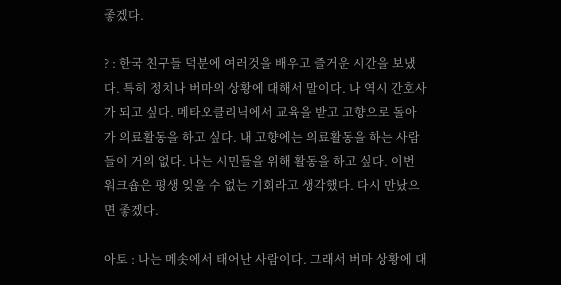좋겠다.

? : 한국 친구들 덕분에 여러것을 배우고 즐거운 시간을 보냈다. 특히 정치나 버마의 상황에 대해서 말이다. 나 역시 간호사가 되고 싶다. 메타오클리닉에서 교육을 받고 고향으로 돌아가 의료활동을 하고 싶다. 내 고향에는 의료활동을 하는 사람들이 거의 없다. 나는 시민들을 위해 활동을 하고 싶다. 이번 워크숍은 평생 잊을 수 없는 기회라고 생각했다. 다시 만났으면 좋겠다.

아토 : 나는 메솟에서 태어난 사람이다. 그래서 버마 상황에 대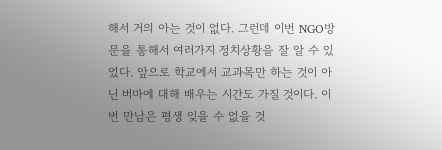해서 거의 아는 것이 없다. 그런데 이번 NGO방문을 통해서 여러가지 정치상황을 잘 알 수 있었다. 앞으로 학교에서 교과목만 하는 것이 아닌 버마에 대해 배우는 시간도 가질 것이다. 이번 만남은 평생 잊을 수 없을 것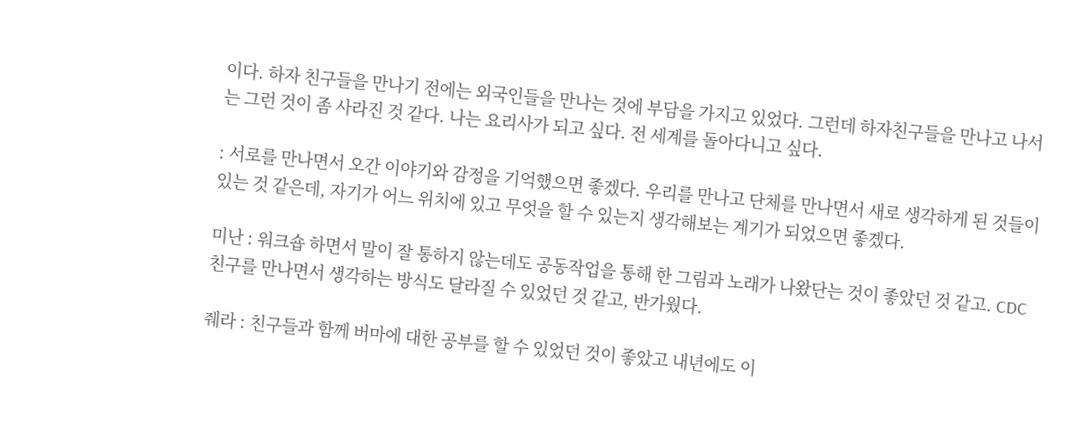이다. 하자 친구들을 만나기 전에는 외국인들을 만나는 것에 부담을 가지고 있었다. 그런데 하자친구들을 만나고 나서는 그런 것이 좀 사라진 것 같다. 나는 요리사가 되고 싶다. 전 세계를 돌아다니고 싶다.

: 서로를 만나면서 오간 이야기와 감정을 기억했으면 좋겠다. 우리를 만나고 단체를 만나면서 새로 생각하게 된 것들이 있는 것 같은데, 자기가 어느 위치에 있고 무엇을 할 수 있는지 생각해보는 계기가 되었으면 좋곘다.

미난 : 워크숍 하면서 말이 잘 통하지 않는데도 공동작업을 통해 한 그림과 노래가 나왔단는 것이 좋았던 것 같고. CDC친구를 만나면서 생각하는 방식도 달라질 수 있었던 것 같고, 반가웠다.

줴라 : 친구들과 함께 버마에 대한 공부를 할 수 있었던 것이 좋았고 내년에도 이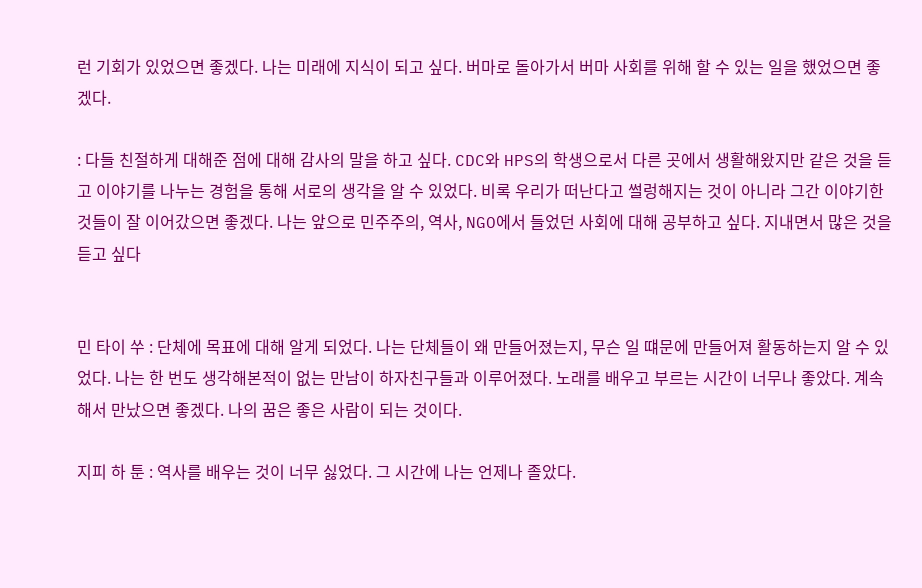런 기회가 있었으면 좋겠다. 나는 미래에 지식이 되고 싶다. 버마로 돌아가서 버마 사회를 위해 할 수 있는 일을 했었으면 좋겠다.

: 다들 친절하게 대해준 점에 대해 감사의 말을 하고 싶다. CDC와 HPS의 학생으로서 다른 곳에서 생활해왔지만 같은 것을 듣고 이야기를 나누는 경험을 통해 서로의 생각을 알 수 있었다. 비록 우리가 떠난다고 썰렁해지는 것이 아니라 그간 이야기한 것들이 잘 이어갔으면 좋겠다. 나는 앞으로 민주주의, 역사, NGO에서 들었던 사회에 대해 공부하고 싶다. 지내면서 많은 것을 듣고 싶다


민 타이 쑤 : 단체에 목표에 대해 알게 되었다. 나는 단체들이 왜 만들어졌는지, 무슨 일 떄문에 만들어져 활동하는지 알 수 있었다. 나는 한 번도 생각해본적이 없는 만남이 하자친구들과 이루어졌다. 노래를 배우고 부르는 시간이 너무나 좋았다. 계속해서 만났으면 좋겠다. 나의 꿈은 좋은 사람이 되는 것이다.

지피 하 툰 : 역사를 배우는 것이 너무 싫었다. 그 시간에 나는 언제나 졸았다.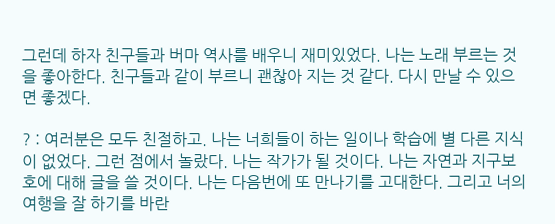그런데 하자 친구들과 버마 역사를 배우니 재미있었다. 나는 노래 부르는 것을 좋아한다. 친구들과 같이 부르니 괜찮아 지는 것 같다. 다시 만날 수 있으면 좋겠다.

? : 여러분은 모두 친절하고. 나는 너희들이 하는 일이나 학습에 별 다른 지식이 없었다. 그런 점에서 놀랐다. 나는 작가가 될 것이다. 나는 자연과 지구보호에 대해 글을 쓸 것이다. 나는 다음번에 또 만나기를 고대한다. 그리고 너의 여행을 잘 하기를 바란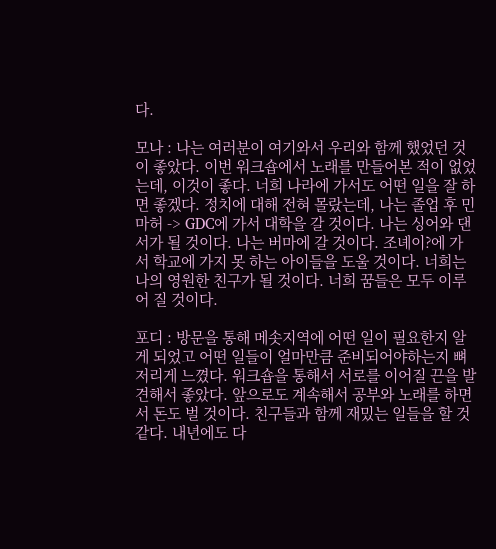다.

모나 : 나는 여러분이 여기와서 우리와 함께 했었던 것이 좋았다. 이번 워크숍에서 노래를 만들어본 적이 없었는데, 이것이 좋다. 너희 나라에 가서도 어떤 일을 잘 하면 좋겠다. 정치에 대해 전혀 몰랐는데, 나는 졸업 후 민마허 -> GDC에 가서 대학을 갈 것이다. 나는 싱어와 댄서가 될 것이다. 나는 버마에 갈 것이다. 조녜이?에 가서 학교에 가지 못 하는 아이들을 도울 것이다. 너희는 나의 영원한 친구가 될 것이다. 너희 꿈들은 모두 이루어 질 것이다.

포디 : 방문을 통해 메솟지역에 어떤 일이 필요한지 알게 되었고 어떤 일들이 얼마만큼 준비되어야하는지 뼈저리게 느꼈다. 워크숍을 통해서 서로를 이어질 끈을 발견해서 좋았다. 앞으로도 계속해서 공부와 노래를 하면서 돈도 벌 것이다. 친구들과 함께 재밌는 일들을 할 것 같다. 내년에도 다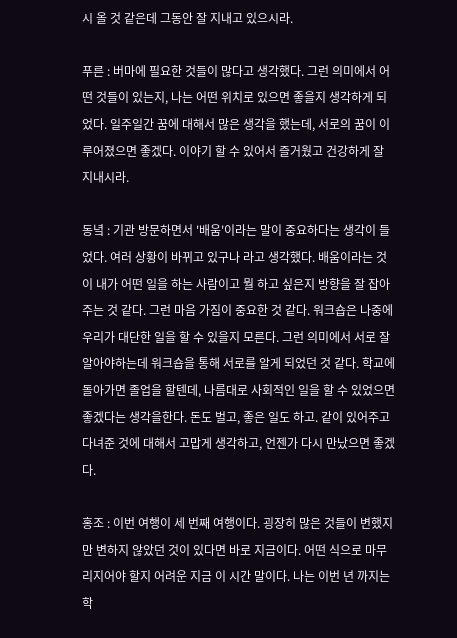시 올 것 같은데 그동안 잘 지내고 있으시라.

푸른 : 버마에 필요한 것들이 많다고 생각했다. 그런 의미에서 어떤 것들이 있는지, 나는 어떤 위치로 있으면 좋을지 생각하게 되었다. 일주일간 꿈에 대해서 많은 생각을 했는데, 서로의 꿈이 이루어졌으면 좋겠다. 이야기 할 수 있어서 즐거웠고 건강하게 잘 지내시라.

동녘 : 기관 방문하면서 '배움'이라는 말이 중요하다는 생각이 들었다. 여러 상황이 바뀌고 있구나 라고 생각했다. 배움이라는 것이 내가 어떤 일을 하는 사람이고 뭘 하고 싶은지 방향을 잘 잡아주는 것 같다. 그런 마음 가짐이 중요한 것 같다. 워크숍은 나중에 우리가 대단한 일을 할 수 있을지 모른다. 그런 의미에서 서로 잘 알아야하는데 워크숍을 통해 서로를 알게 되었던 것 같다. 학교에 돌아가면 졸업을 할텐데, 나름대로 사회적인 일을 할 수 있었으면 좋겠다는 생각을한다. 돈도 벌고, 좋은 일도 하고. 같이 있어주고 다녀준 것에 대해서 고맙게 생각하고, 언젠가 다시 만났으면 좋겠다.

홍조 : 이번 여행이 세 번째 여행이다. 굉장히 많은 것들이 변했지만 변하지 않았던 것이 있다면 바로 지금이다. 어떤 식으로 마무리지어야 할지 어려운 지금 이 시간 말이다. 나는 이번 년 까지는 학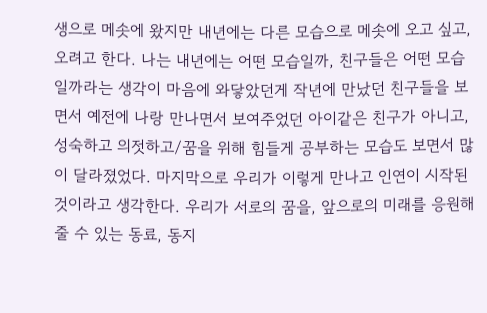생으로 메솟에 왔지만 내년에는 다른 모습으로 메솟에 오고 싶고, 오려고 한다. 나는 내년에는 어떤 모습일까, 친구들은 어떤 모습일까라는 생각이 마음에 와닿았던게 작년에 만났던 친구들을 보면서 예전에 나랑 만나면서 보여주었던 아이같은 친구가 아니고, 성숙하고 의젓하고/꿈을 위해 힘들게 공부하는 모습도 보면서 많이 달라졌었다. 마지막으로 우리가 이렇게 만나고 인연이 시작된 것이라고 생각한다. 우리가 서로의 꿈을, 앞으로의 미래를 응원해줄 수 있는 동료, 동지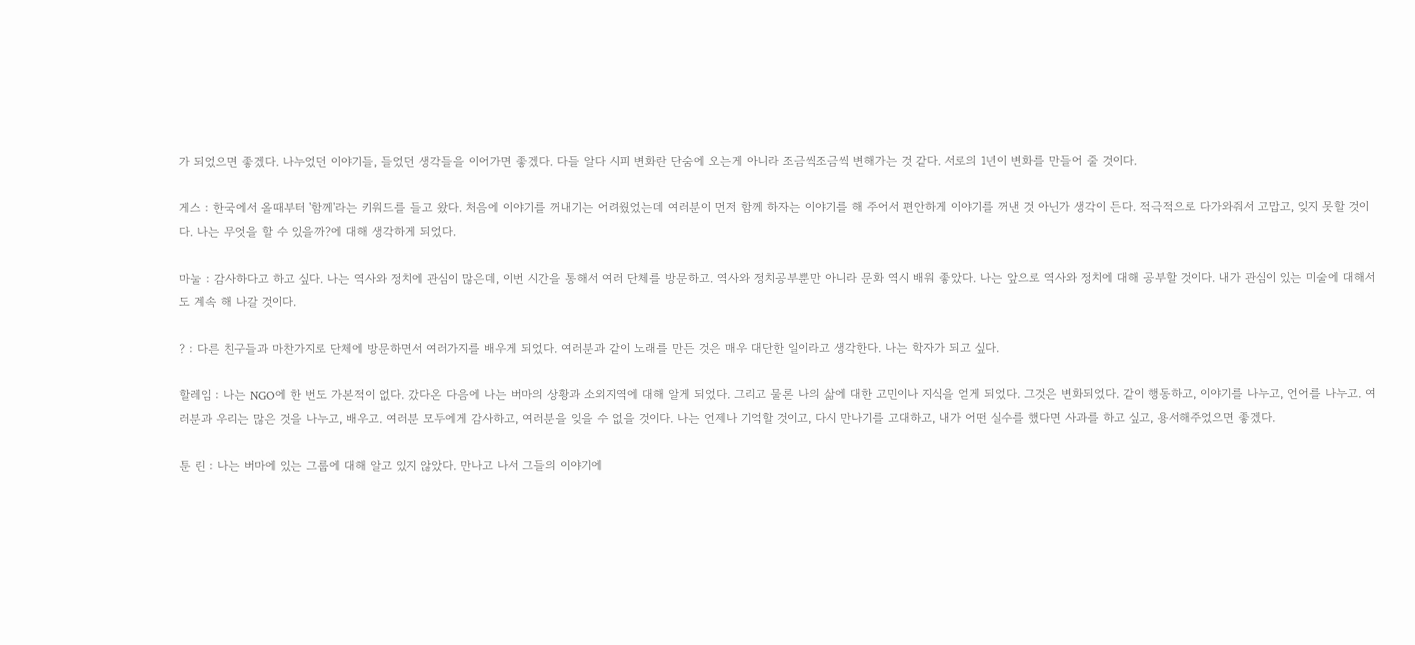가 되었으면 좋겠다. 나누었던 이야기들, 들었던 생각들을 이어가면 좋겠다. 다들 알다 시피 변화란 단숨에 오는게 아니라 조금씩조금씩 변해가는 것 같다. 서로의 1년이 변화를 만들어 줄 것이다.

게스 : 한국에서 올때부터 '함께'라는 키워드를 들고 왔다. 처음에 이야기를 꺼내기는 어려웠었는데 여러분이 먼저 함께 하자는 이야기를 해 주어서 편안하게 이야기를 꺼낸 것 아닌가 생각이 든다. 적극적으로 다가와줘서 고맙고, 잊지 못할 것이다. 나는 무엇을 할 수 있을까?에 대해 생각하게 되었다.

마눌 : 감사하다고 하고 싶다. 나는 역사와 정치에 관심이 많은데, 이번 시간을 통해서 여러 단체를 방문하고. 역사와 정치공부뿐만 아니라 문화 역시 배워 좋았다. 나는 앞으로 역사와 정치에 대해 공부할 것이다. 내가 관심이 있는 미술에 대해서도 계속 해 나갈 것이다.

? : 다른 친구들과 마찬가지로 단체에 방문하면서 여러가지를 배우게 되었다. 여러분과 같이 노래를 만든 것은 매우 대단한 일이라고 생각한다. 나는 학자가 되고 싶다.

할레임 : 나는 NGO에 한 번도 가본적이 없다. 갔다온 다음에 나는 버마의 상황과 소외지역에 대해 알게 되었다. 그리고 물론 나의 삶에 대한 고민이나 지식을 얻게 되었다. 그것은 변화되었다. 같이 행동하고, 이야기를 나누고, 언어를 나누고. 여러분과 우리는 많은 것을 나누고, 배우고. 여러분 모두에게 감사하고, 여러분을 잊을 수 없을 것이다. 나는 언제나 기억할 것이고, 다시 만나기를 고대하고, 내가 어떤 실수를 했다면 사과를 하고 싶고, 용서해주었으면 좋겠다.

툰 린 : 나는 버마에 있는 그룹에 대해 알고 있지 않았다. 만나고 나서 그들의 이야기에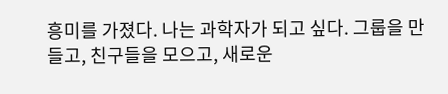흥미를 가졌다. 나는 과학자가 되고 싶다. 그룹을 만들고, 친구들을 모으고, 새로운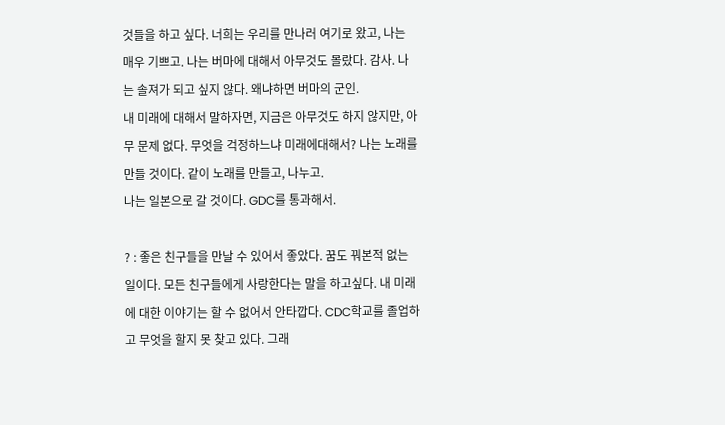것들을 하고 싶다. 너희는 우리를 만나러 여기로 왔고, 나는 매우 기쁘고. 나는 버마에 대해서 아무것도 몰랐다. 감사. 나는 솔져가 되고 싶지 않다. 왜냐하면 버마의 군인.
내 미래에 대해서 말하자면, 지금은 아무것도 하지 않지만, 아무 문제 없다. 무엇을 걱정하느냐 미래에대해서? 나는 노래를 만들 것이다. 같이 노래를 만들고, 나누고.
나는 일본으로 갈 것이다. GDC를 통과해서.

? : 좋은 친구들을 만날 수 있어서 좋았다. 꿈도 꿔본적 없는 일이다. 모든 친구들에게 사랑한다는 말을 하고싶다. 내 미래에 대한 이야기는 할 수 없어서 안타깝다. CDC학교를 졸업하고 무엇을 할지 못 찾고 있다. 그래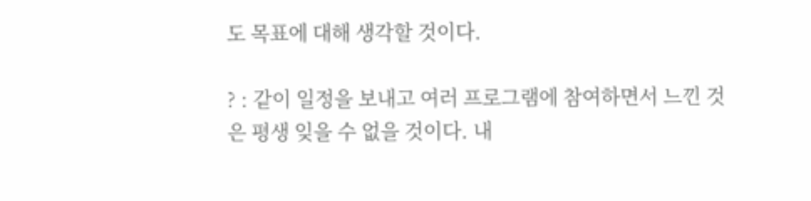도 목표에 대해 생각할 것이다.

? : 같이 일정을 보내고 여러 프로그램에 참여하면서 느낀 것은 평생 잊을 수 없을 것이다. 내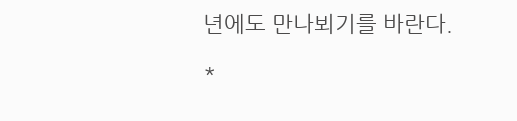년에도 만나뵈기를 바란다.

*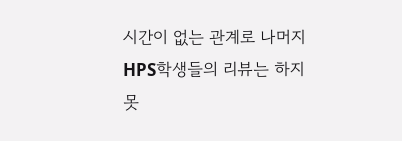시간이 없는 관계로 나머지 HPS학생들의 리뷰는 하지 못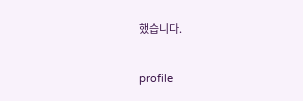했습니다.

profile